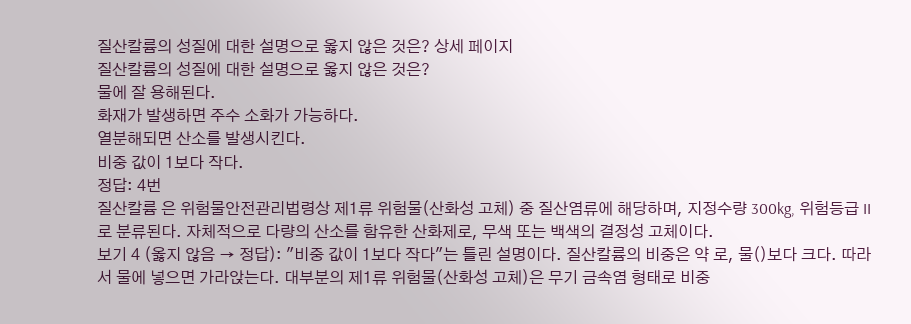질산칼륨의 성질에 대한 설명으로 옳지 않은 것은? 상세 페이지
질산칼륨의 성질에 대한 설명으로 옳지 않은 것은?
물에 잘 용해된다.
화재가 발생하면 주수 소화가 가능하다.
열분해되면 산소를 발생시킨다.
비중 값이 1보다 작다.
정답: 4번
질산칼륨 은 위험물안전관리법령상 제1류 위험물(산화성 고체) 중 질산염류에 해당하며, 지정수량 300kg, 위험등급 II로 분류된다. 자체적으로 다량의 산소를 함유한 산화제로, 무색 또는 백색의 결정성 고체이다.
보기 4 (옳지 않음 → 정답): "비중 값이 1보다 작다"는 틀린 설명이다. 질산칼륨의 비중은 약 로, 물()보다 크다. 따라서 물에 넣으면 가라앉는다. 대부분의 제1류 위험물(산화성 고체)은 무기 금속염 형태로 비중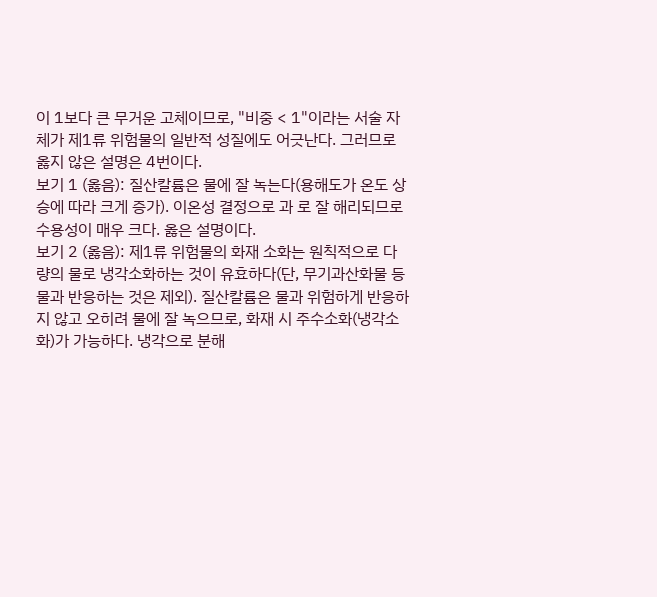이 1보다 큰 무거운 고체이므로, "비중 < 1"이라는 서술 자체가 제1류 위험물의 일반적 성질에도 어긋난다. 그러므로 옳지 않은 설명은 4번이다.
보기 1 (옳음): 질산칼륨은 물에 잘 녹는다(용해도가 온도 상승에 따라 크게 증가). 이온성 결정으로 과 로 잘 해리되므로 수용성이 매우 크다. 옳은 설명이다.
보기 2 (옳음): 제1류 위험물의 화재 소화는 원칙적으로 다량의 물로 냉각소화하는 것이 유효하다(단, 무기과산화물 등 물과 반응하는 것은 제외). 질산칼륨은 물과 위험하게 반응하지 않고 오히려 물에 잘 녹으므로, 화재 시 주수소화(냉각소화)가 가능하다. 냉각으로 분해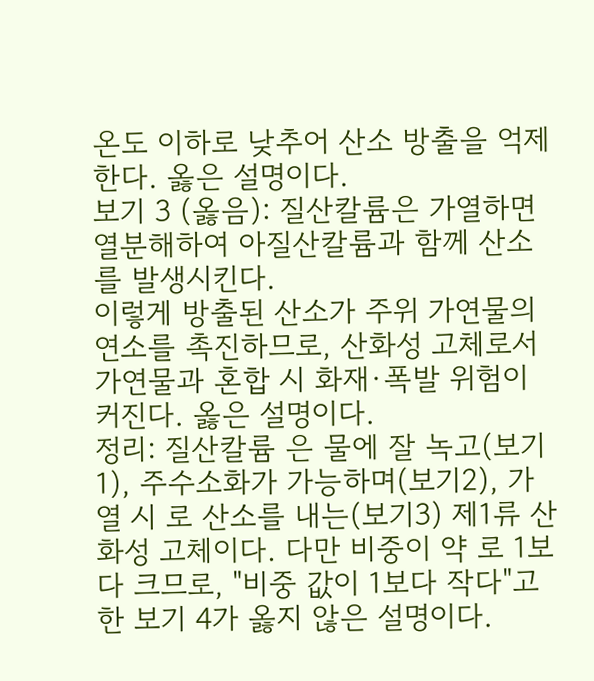온도 이하로 낮추어 산소 방출을 억제한다. 옳은 설명이다.
보기 3 (옳음): 질산칼륨은 가열하면 열분해하여 아질산칼륨과 함께 산소를 발생시킨다.
이렇게 방출된 산소가 주위 가연물의 연소를 촉진하므로, 산화성 고체로서 가연물과 혼합 시 화재·폭발 위험이 커진다. 옳은 설명이다.
정리: 질산칼륨 은 물에 잘 녹고(보기1), 주수소화가 가능하며(보기2), 가열 시 로 산소를 내는(보기3) 제1류 산화성 고체이다. 다만 비중이 약 로 1보다 크므로, "비중 값이 1보다 작다"고 한 보기 4가 옳지 않은 설명이다.